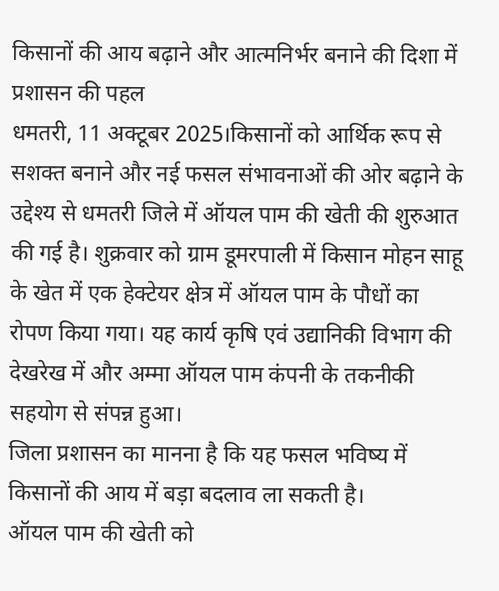किसानों की आय बढ़ाने और आत्मनिर्भर बनाने की दिशा में प्रशासन की पहल
धमतरी, 11 अक्टूबर 2025।किसानों को आर्थिक रूप से सशक्त बनाने और नई फसल संभावनाओं की ओर बढ़ाने के उद्देश्य से धमतरी जिले में ऑयल पाम की खेती की शुरुआत की गई है। शुक्रवार को ग्राम डूमरपाली में किसान मोहन साहू के खेत में एक हेक्टेयर क्षेत्र में ऑयल पाम के पौधों का रोपण किया गया। यह कार्य कृषि एवं उद्यानिकी विभाग की देखरेख में और अम्मा ऑयल पाम कंपनी के तकनीकी सहयोग से संपन्न हुआ।
जिला प्रशासन का मानना है कि यह फसल भविष्य में किसानों की आय में बड़ा बदलाव ला सकती है।
ऑयल पाम की खेती को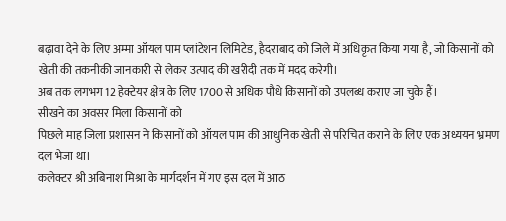बढ़ावा देने के लिए अम्मा ऑयल पाम प्लांटेशन लिमिटेड, हैदराबाद को जिले में अधिकृत किया गया है, जो किसानों को खेती की तकनीकी जानकारी से लेकर उत्पाद की खरीदी तक में मदद करेगी।
अब तक लगभग 12 हेक्टेयर क्षेत्र के लिए 1700 से अधिक पौधे किसानों को उपलब्ध कराए जा चुके हैं।
सीखने का अवसर मिला किसानों को
पिछले माह जिला प्रशासन ने किसानों को ऑयल पाम की आधुनिक खेती से परिचित कराने के लिए एक अध्ययन भ्रमण दल भेजा था।
कलेक्टर श्री अबिनाश मिश्रा के मार्गदर्शन में गए इस दल में आठ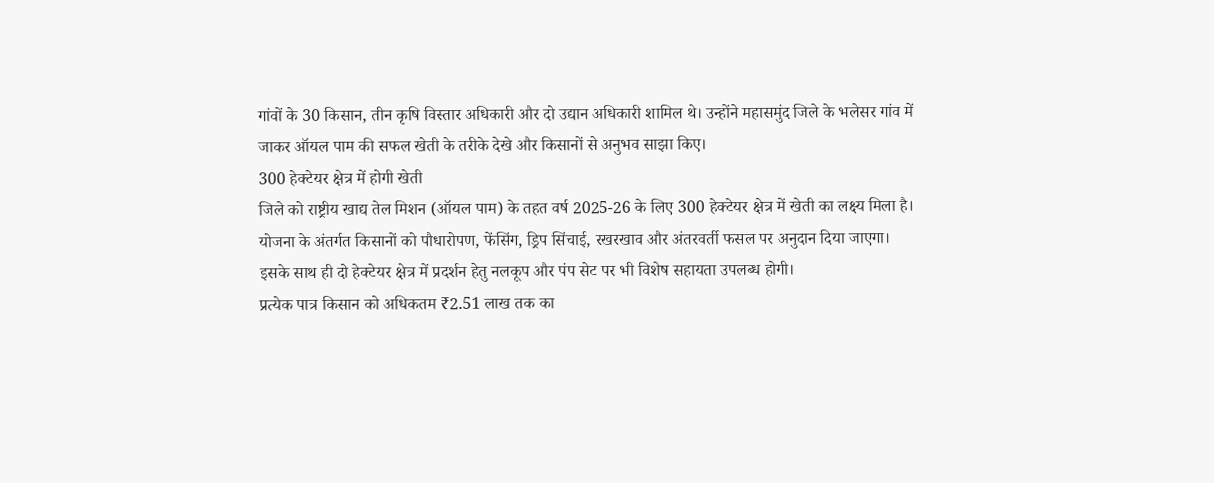गांवों के 30 किसान, तीन कृषि विस्तार अधिकारी और दो उद्यान अधिकारी शामिल थे। उन्होंने महासमुंद जिले के भलेसर गांव में जाकर ऑयल पाम की सफल खेती के तरीके देखे और किसानों से अनुभव साझा किए।
300 हेक्टेयर क्षेत्र में होगी खेती
जिले को राष्ट्रीय खाद्य तेल मिशन (ऑयल पाम) के तहत वर्ष 2025-26 के लिए 300 हेक्टेयर क्षेत्र में खेती का लक्ष्य मिला है।
योजना के अंतर्गत किसानों को पौधारोपण, फेंसिंग, ड्रिप सिंचाई, रखरखाव और अंतरवर्ती फसल पर अनुदान दिया जाएगा।
इसके साथ ही दो हेक्टेयर क्षेत्र में प्रदर्शन हेतु नलकूप और पंप सेट पर भी विशेष सहायता उपलब्ध होगी।
प्रत्येक पात्र किसान को अधिकतम ₹2.51 लाख तक का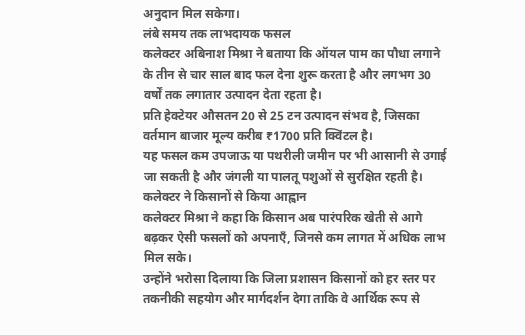अनुदान मिल सकेगा।
लंबे समय तक लाभदायक फसल
कलेक्टर अबिनाश मिश्रा ने बताया कि ऑयल पाम का पौधा लगाने के तीन से चार साल बाद फल देना शुरू करता है और लगभग 30 वर्षों तक लगातार उत्पादन देता रहता है।
प्रति हेक्टेयर औसतन 20 से 25 टन उत्पादन संभव है, जिसका वर्तमान बाजार मूल्य करीब ₹1700 प्रति क्विंटल है।
यह फसल कम उपजाऊ या पथरीली जमीन पर भी आसानी से उगाई जा सकती है और जंगली या पालतू पशुओं से सुरक्षित रहती है।
कलेक्टर ने किसानों से किया आह्वान
कलेक्टर मिश्रा ने कहा कि किसान अब पारंपरिक खेती से आगे बढ़कर ऐसी फसलों को अपनाएँ, जिनसे कम लागत में अधिक लाभ मिल सके।
उन्होंने भरोसा दिलाया कि जिला प्रशासन किसानों को हर स्तर पर तकनीकी सहयोग और मार्गदर्शन देगा ताकि वे आर्थिक रूप से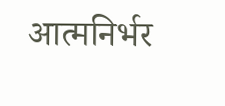आत्मनिर्भर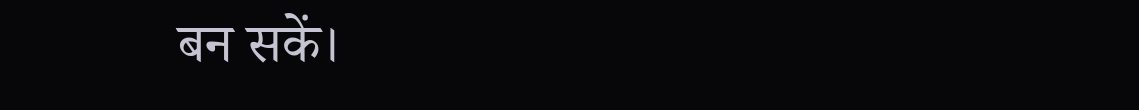बन सकें।